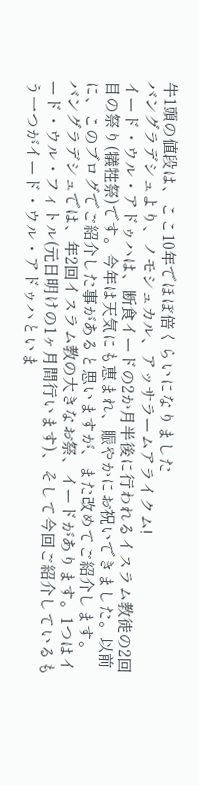牛1頭の値段は、ここ10年でほぼ倍くらいになりました
バングラデシュより、ノモシュカル、アッサラームアライクム!
イード・ウル・アドゥハは、断食イードの2か月半後に行われるイスラム教徒の2回目の祭り(犠牲祭)です。今年は天気にも恵まれ、賑やかにお祝いできました。以前に、このブログでご紹介した事があると思いますが、また改めてご紹介します。
バングラデシュでは、年2回イスラム教の大きなお祭、イードがあります。1つはイード・ウル・フィトル(元日明けの1ヶ月間行います)、そして今回ご紹介しているもう一つがイード・ウル・アドゥハといま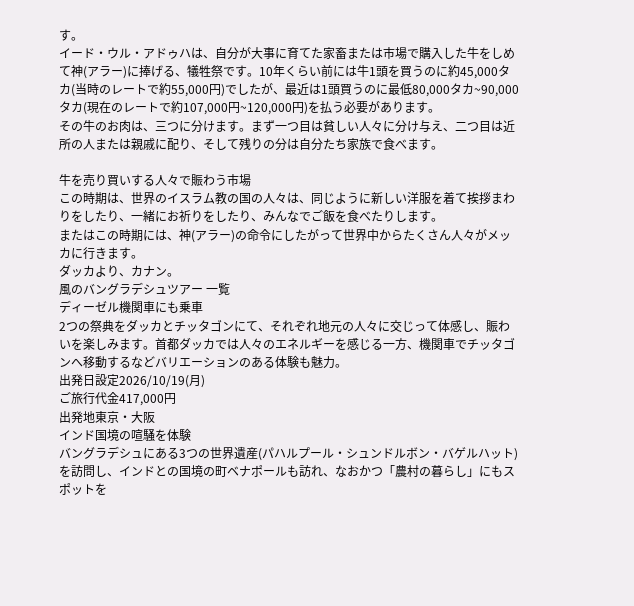す。
イード・ウル・アドゥハは、自分が大事に育てた家畜または市場で購入した牛をしめて神(アラー)に捧げる、犠牲祭です。10年くらい前には牛1頭を買うのに約45,000タカ(当時のレートで約55,000円)でしたが、最近は1頭買うのに最低80,000タカ~90,000タカ(現在のレートで約107,000円~120,000円)を払う必要があります。
その牛のお肉は、三つに分けます。まず一つ目は貧しい人々に分け与え、二つ目は近所の人または親戚に配り、そして残りの分は自分たち家族で食べます。

牛を売り買いする人々で賑わう市場
この時期は、世界のイスラム教の国の人々は、同じように新しい洋服を着て挨拶まわりをしたり、一緒にお祈りをしたり、みんなでご飯を食べたりします。
またはこの時期には、神(アラー)の命令にしたがって世界中からたくさん人々がメッカに行きます。
ダッカより、カナン。
風のバングラデシュツアー 一覧
ディーゼル機関車にも乗車
2つの祭典をダッカとチッタゴンにて、それぞれ地元の人々に交じって体感し、賑わいを楽しみます。首都ダッカでは人々のエネルギーを感じる一方、機関車でチッタゴンへ移動するなどバリエーションのある体験も魅力。
出発日設定2026/10/19(月)
ご旅行代金417,000円
出発地東京・大阪
インド国境の喧騒を体験
バングラデシュにある3つの世界遺産(パハルプール・シュンドルボン・バゲルハット)を訪問し、インドとの国境の町ベナポールも訪れ、なおかつ「農村の暮らし」にもスポットを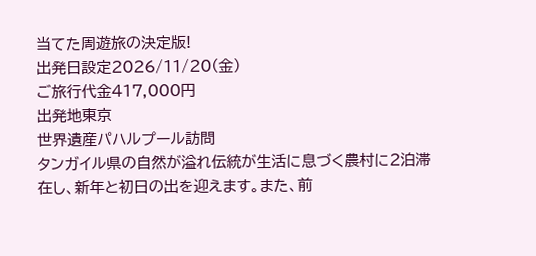当てた周遊旅の決定版!
出発日設定2026/11/20(金)
ご旅行代金417,000円
出発地東京
世界遺産パハルプール訪問
タンガイル県の自然が溢れ伝統が生活に息づく農村に2泊滞在し、新年と初日の出を迎えます。また、前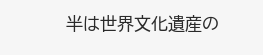半は世界文化遺産の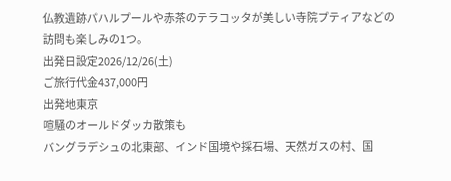仏教遺跡パハルプールや赤茶のテラコッタが美しい寺院プティアなどの訪問も楽しみの1つ。
出発日設定2026/12/26(土)
ご旅行代金437,000円
出発地東京
喧騒のオールドダッカ散策も
バングラデシュの北東部、インド国境や採石場、天然ガスの村、国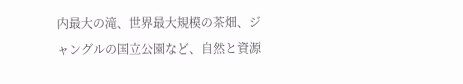内最大の滝、世界最大規模の茶畑、ジャングルの国立公園など、自然と資源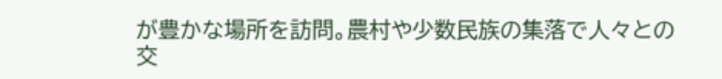が豊かな場所を訪問。農村や少数民族の集落で人々との交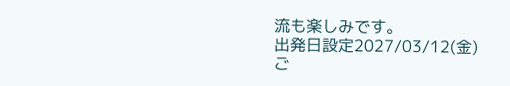流も楽しみです。
出発日設定2027/03/12(金)
ご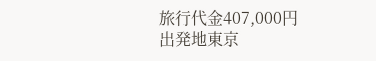旅行代金407,000円
出発地東京